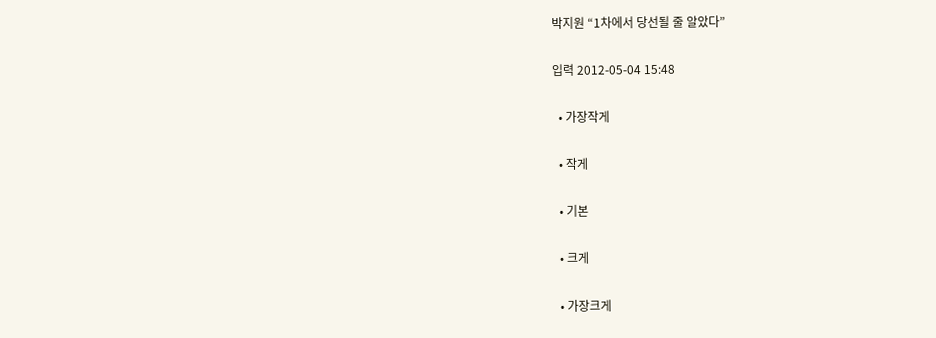박지원 “1차에서 당선될 줄 알았다”

입력 2012-05-04 15:48

  • 가장작게

  • 작게

  • 기본

  • 크게

  • 가장크게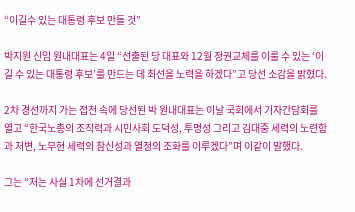“이길수 있는 대통령 후보 만들 것”

박지원 신임 원내대표는 4일 “선출된 당 대표와 12월 정권교체를 이룰 수 있는 ‘이길 수 있는 대통령 후보’를 만드는 데 최선을 노력을 하겠다”고 당선 소감을 밝혔다.

2차 경선까지 가는 접전 속에 당선된 박 원내대표는 이날 국회에서 기자간담회를 열고 “한국노총의 조직력과 시민사회 도덕성, 투명성 그리고 김대중 세력의 노련함과 저변, 노무현 세력의 참신성과 열정의 조화를 이루겠다”며 이같이 말했다.

그는 “저는 사실 1차에 선거결과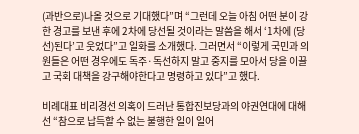(과반으로)나올 것으로 기대했다”며 “그런데 오늘 아침 어떤 분이 강한 경고를 보낸 후에 2차에 당선될 것이라는 말씀을 해서 ‘1차에 (당선)된다’고 웃었다”고 일화를 소개했다. 그러면서 “이렇게 국민과 의원들은 어떤 경우에도 독주·독선하지 말고 중지를 모아서 당을 이끌고 국회 대책을 강구해야한다고 명령하고 있다”고 했다.

비례대표 비리경선 의혹이 드러난 통합진보당과의 야권연대에 대해선 “참으로 납득할 수 없는 불행한 일이 일어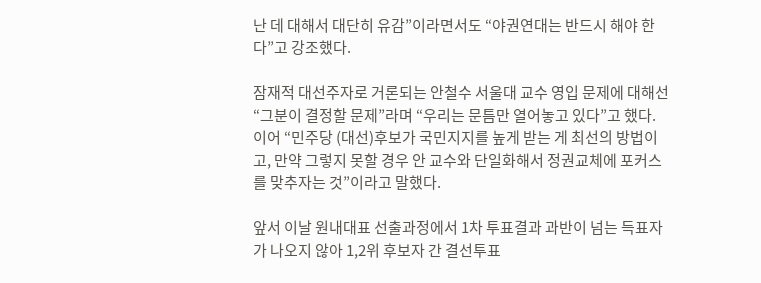난 데 대해서 대단히 유감”이라면서도 “야권연대는 반드시 해야 한다”고 강조했다.

잠재적 대선주자로 거론되는 안철수 서울대 교수 영입 문제에 대해선 “그분이 결정할 문제”라며 “우리는 문틈만 열어놓고 있다”고 했다. 이어 “민주당 (대선)후보가 국민지지를 높게 받는 게 최선의 방법이고, 만약 그렇지 못할 경우 안 교수와 단일화해서 정권교체에 포커스를 맞추자는 것”이라고 말했다.

앞서 이날 원내대표 선출과정에서 1차 투표결과 과반이 넘는 득표자가 나오지 않아 1,2위 후보자 간 결선투표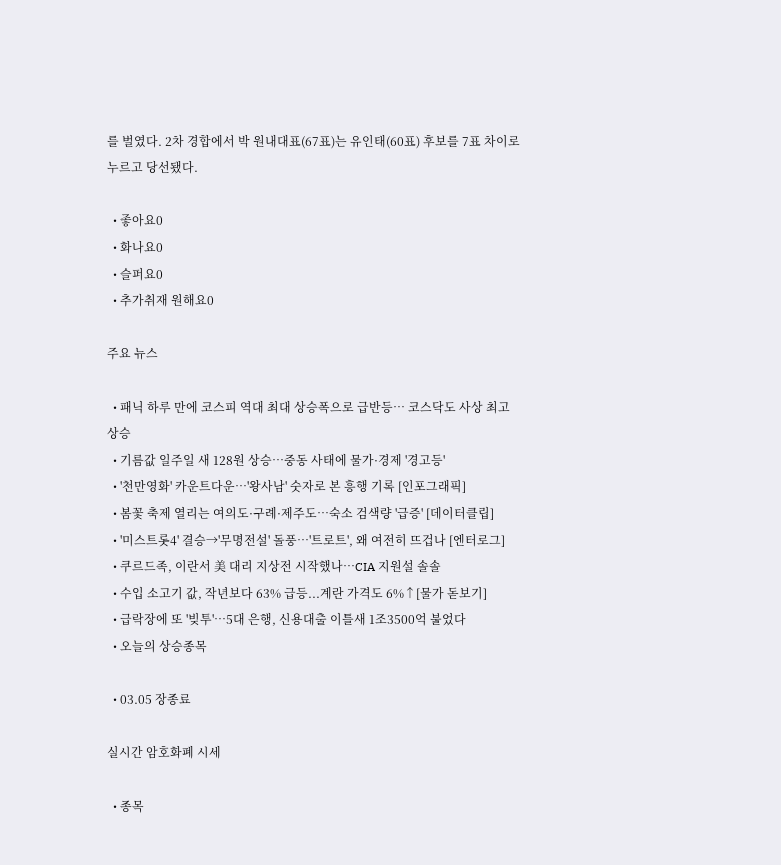를 벌였다. 2차 경합에서 박 원내대표(67표)는 유인태(60표) 후보를 7표 차이로 누르고 당선됐다.

  • 좋아요0
  • 화나요0
  • 슬퍼요0
  • 추가취재 원해요0

주요 뉴스

  • 패닉 하루 만에 코스피 역대 최대 상승폭으로 급반등⋯ 코스닥도 사상 최고 상승
  • 기름값 일주일 새 128원 상승…중동 사태에 물가·경제 '경고등'
  • '천만영화' 카운트다운…'왕사남' 숫자로 본 흥행 기록 [인포그래픽]
  • 봄꽃 축제 열리는 여의도·구례·제주도…숙소 검색량 '급증' [데이터클립]
  • '미스트롯4' 결승→'무명전설' 돌풍⋯'트로트', 왜 여전히 뜨겁나 [엔터로그]
  • 쿠르드족, 이란서 美 대리 지상전 시작했나…CIA 지원설 솔솔
  • 수입 소고기 값, 작년보다 63% 급등...계란 가격도 6%↑[물가 돋보기]
  • 급락장에 또 '빚투'…5대 은행, 신용대출 이틀새 1조3500억 불었다
  • 오늘의 상승종목

  • 03.05 장종료

실시간 암호화폐 시세

  • 종목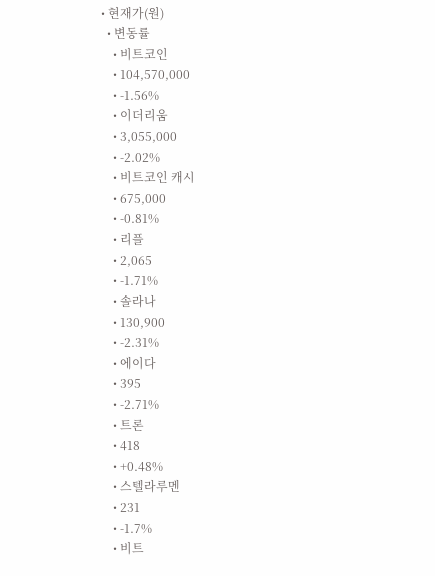• 현재가(원)
  • 변동률
    • 비트코인
    • 104,570,000
    • -1.56%
    • 이더리움
    • 3,055,000
    • -2.02%
    • 비트코인 캐시
    • 675,000
    • -0.81%
    • 리플
    • 2,065
    • -1.71%
    • 솔라나
    • 130,900
    • -2.31%
    • 에이다
    • 395
    • -2.71%
    • 트론
    • 418
    • +0.48%
    • 스텔라루멘
    • 231
    • -1.7%
    • 비트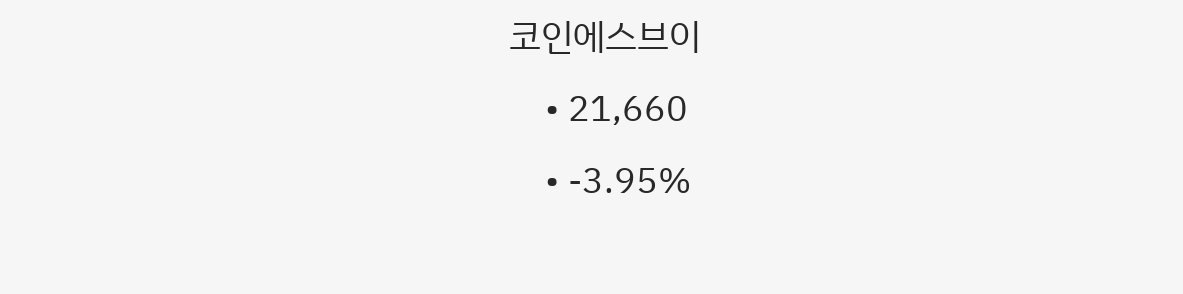코인에스브이
    • 21,660
    • -3.95%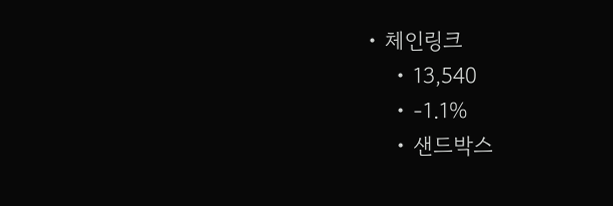• 체인링크
    • 13,540
    • -1.1%
    • 샌드박스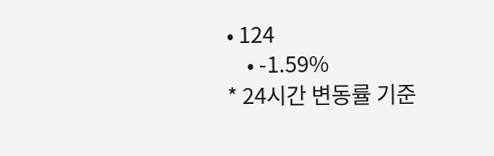• 124
    • -1.59%
* 24시간 변동률 기준